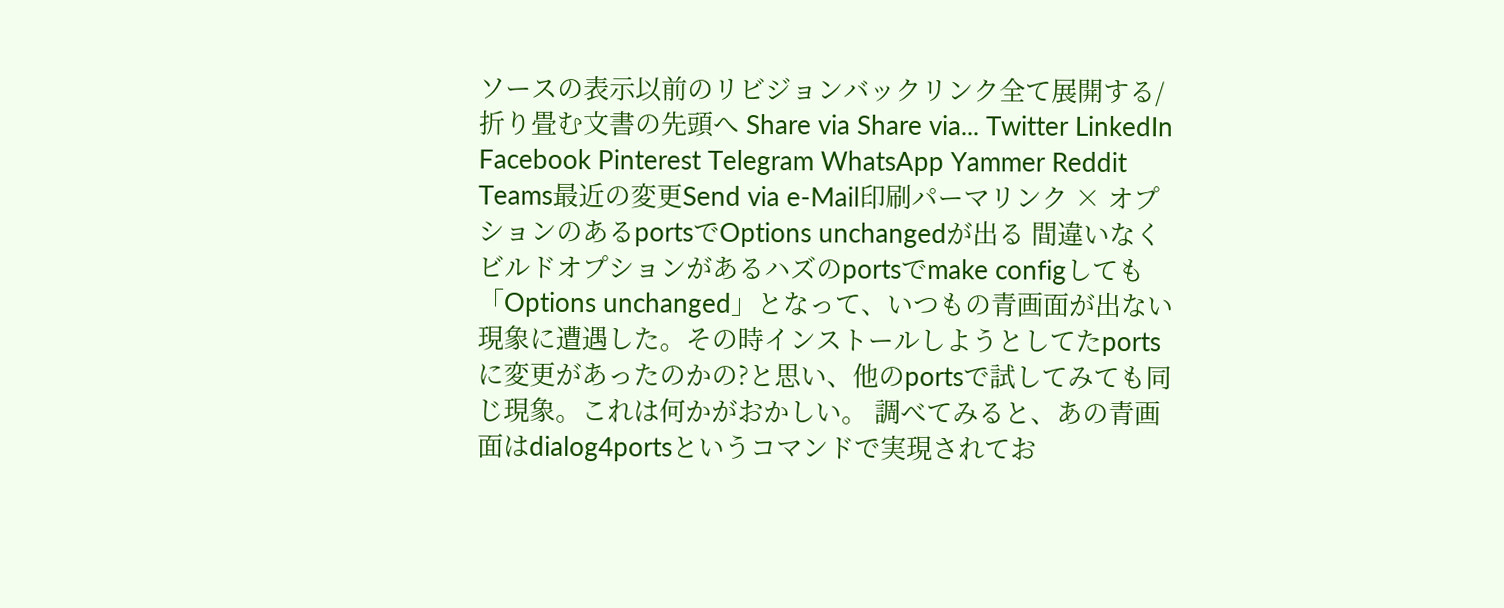ソースの表示以前のリビジョンバックリンク全て展開する/折り畳む文書の先頭へ Share via Share via... Twitter LinkedIn Facebook Pinterest Telegram WhatsApp Yammer Reddit Teams最近の変更Send via e-Mail印刷パーマリンク × オプションのあるportsでOptions unchangedが出る 間違いなくビルドオプションがあるハズのportsでmake configしても「Options unchanged」となって、いつもの青画面が出ない現象に遭遇した。その時インストールしようとしてたportsに変更があったのかの?と思い、他のportsで試してみても同じ現象。これは何かがおかしい。 調べてみると、あの青画面はdialog4portsというコマンドで実現されてお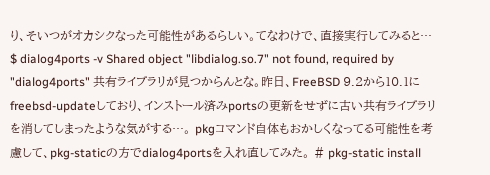り、そいつがオカシクなった可能性があるらしい。てなわけで、直接実行してみると… $ dialog4ports -v Shared object "libdialog.so.7" not found, required by "dialog4ports" 共有ライブラリが見つからんとな。昨日、FreeBSD 9.2から10.1にfreebsd-updateしており、インストール済みportsの更新をせずに古い共有ライブラリを消してしまったような気がする…。 pkgコマンド自体もおかしくなってる可能性を考慮して、pkg-staticの方でdialog4portsを入れ直してみた。 # pkg-static install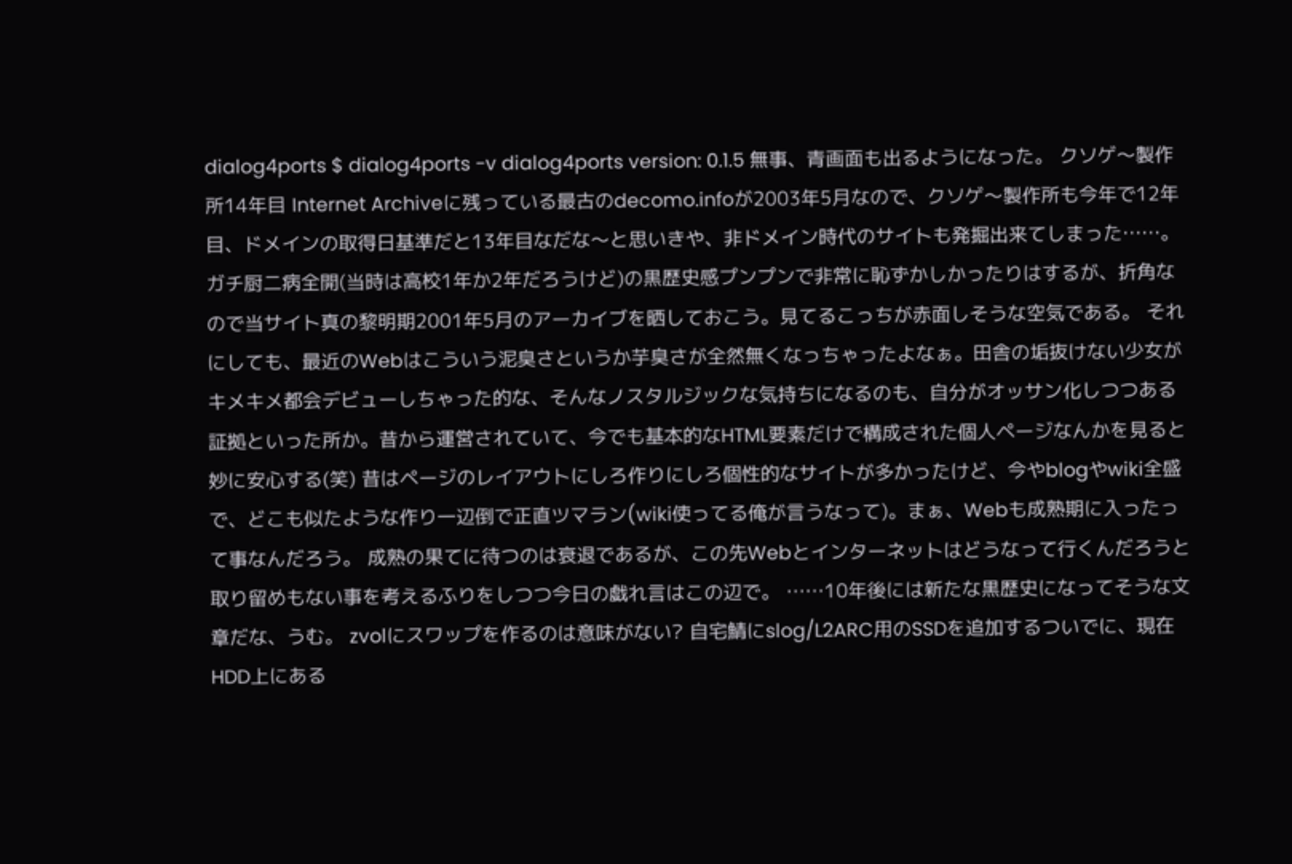dialog4ports $ dialog4ports -v dialog4ports version: 0.1.5 無事、青画面も出るようになった。 クソゲ〜製作所14年目 Internet Archiveに残っている最古のdecomo.infoが2003年5月なので、クソゲ〜製作所も今年で12年目、ドメインの取得日基準だと13年目なだな〜と思いきや、非ドメイン時代のサイトも発掘出来てしまった……。 ガチ厨二病全開(当時は高校1年か2年だろうけど)の黒歴史感プンプンで非常に恥ずかしかったりはするが、折角なので当サイト真の黎明期2001年5月のアーカイブを晒しておこう。見てるこっちが赤面しそうな空気である。 それにしても、最近のWebはこういう泥臭さというか芋臭さが全然無くなっちゃったよなぁ。田舎の垢抜けない少女がキメキメ都会デビューしちゃった的な、そんなノスタルジックな気持ちになるのも、自分がオッサン化しつつある証拠といった所か。昔から運営されていて、今でも基本的なHTML要素だけで構成された個人ページなんかを見ると妙に安心する(笑) 昔はページのレイアウトにしろ作りにしろ個性的なサイトが多かったけど、今やblogやwiki全盛で、どこも似たような作り一辺倒で正直ツマラン(wiki使ってる俺が言うなって)。まぁ、Webも成熟期に入ったって事なんだろう。 成熟の果てに待つのは衰退であるが、この先Webとインターネットはどうなって行くんだろうと取り留めもない事を考えるふりをしつつ今日の戯れ言はこの辺で。 ……10年後には新たな黒歴史になってそうな文章だな、うむ。 zvolにスワップを作るのは意味がない? 自宅鯖にslog/L2ARC用のSSDを追加するついでに、現在HDD上にある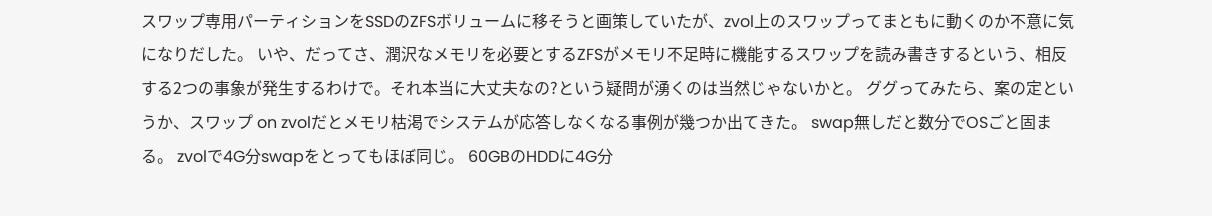スワップ専用パーティションをSSDのZFSボリュームに移そうと画策していたが、zvol上のスワップってまともに動くのか不意に気になりだした。 いや、だってさ、潤沢なメモリを必要とするZFSがメモリ不足時に機能するスワップを読み書きするという、相反する2つの事象が発生するわけで。それ本当に大丈夫なの?という疑問が湧くのは当然じゃないかと。 ググってみたら、案の定というか、スワップ on zvolだとメモリ枯渇でシステムが応答しなくなる事例が幾つか出てきた。 swap無しだと数分でOSごと固まる。 zvolで4G分swapをとってもほぼ同じ。 60GBのHDDに4G分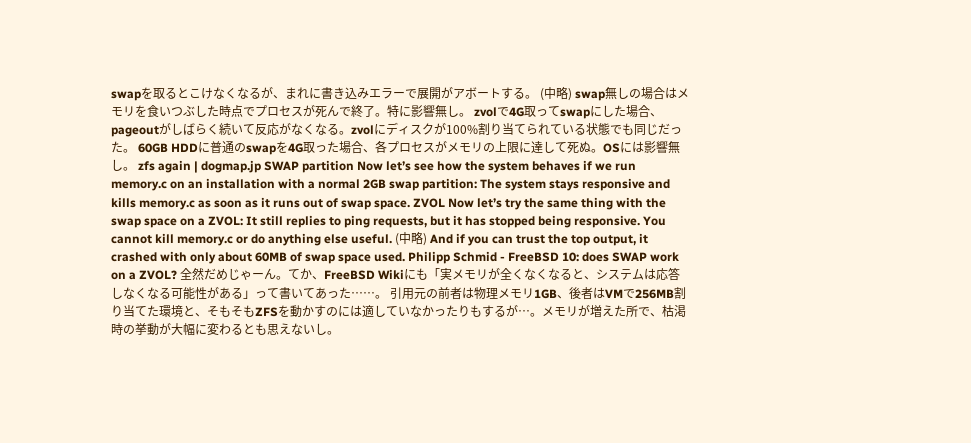swapを取るとこけなくなるが、まれに書き込みエラーで展開がアボートする。 (中略) swap無しの場合はメモリを食いつぶした時点でプロセスが死んで終了。特に影響無し。 zvolで4G取ってswapにした場合、pageoutがしばらく続いて反応がなくなる。zvolにディスクが100%割り当てられている状態でも同じだった。 60GB HDDに普通のswapを4G取った場合、各プロセスがメモリの上限に達して死ぬ。OSには影響無し。 zfs again | dogmap.jp SWAP partition Now let’s see how the system behaves if we run memory.c on an installation with a normal 2GB swap partition: The system stays responsive and kills memory.c as soon as it runs out of swap space. ZVOL Now let’s try the same thing with the swap space on a ZVOL: It still replies to ping requests, but it has stopped being responsive. You cannot kill memory.c or do anything else useful. (中略) And if you can trust the top output, it crashed with only about 60MB of swap space used. Philipp Schmid - FreeBSD 10: does SWAP work on a ZVOL? 全然だめじゃーん。てか、FreeBSD Wikiにも「実メモリが全くなくなると、システムは応答しなくなる可能性がある」って書いてあった……。 引用元の前者は物理メモリ1GB、後者はVMで256MB割り当てた環境と、そもそもZFSを動かすのには適していなかったりもするが…。メモリが増えた所で、枯渇時の挙動が大幅に変わるとも思えないし。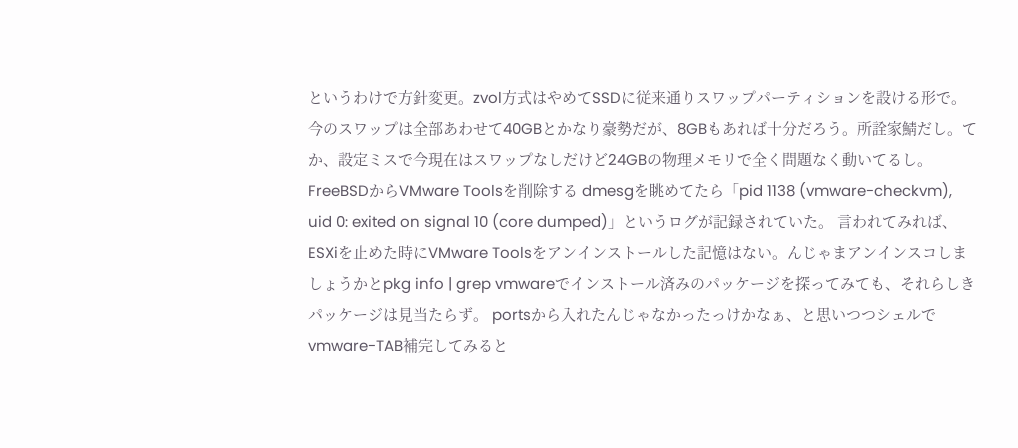というわけで方針変更。zvol方式はやめてSSDに従来通りスワップパーティションを設ける形で。今のスワップは全部あわせて40GBとかなり豪勢だが、8GBもあれば十分だろう。所詮家鯖だし。てか、設定ミスで今現在はスワップなしだけど24GBの物理メモリで全く問題なく動いてるし。 FreeBSDからVMware Toolsを削除する dmesgを眺めてたら「pid 1138 (vmware-checkvm), uid 0: exited on signal 10 (core dumped)」というログが記録されていた。 言われてみれば、ESXiを止めた時にVMware Toolsをアンインストールした記憶はない。んじゃまアンインスコしましょうかとpkg info | grep vmwareでインストール済みのパッケージを探ってみても、それらしきパッケージは見当たらず。 portsから入れたんじゃなかったっけかなぁ、と思いつつシェルでvmware-TAB補完してみると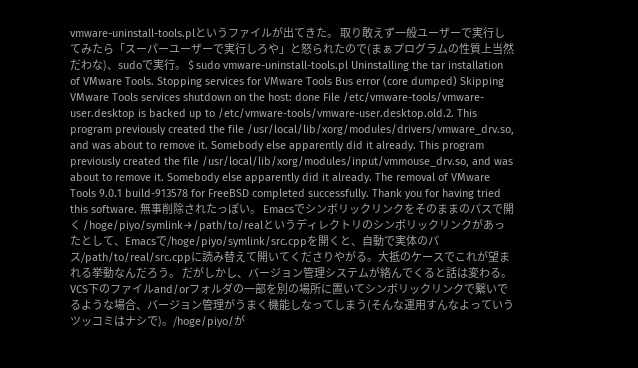vmware-uninstall-tools.plというファイルが出てきた。 取り敢えず一般ユーザーで実行してみたら「スーパーユーザーで実行しろや」と怒られたので(まぁプログラムの性質上当然だわな)、sudoで実行。 $ sudo vmware-uninstall-tools.pl Uninstalling the tar installation of VMware Tools. Stopping services for VMware Tools Bus error (core dumped) Skipping VMware Tools services shutdown on the host: done File /etc/vmware-tools/vmware-user.desktop is backed up to /etc/vmware-tools/vmware-user.desktop.old.2. This program previously created the file /usr/local/lib/xorg/modules/drivers/vmware_drv.so, and was about to remove it. Somebody else apparently did it already. This program previously created the file /usr/local/lib/xorg/modules/input/vmmouse_drv.so, and was about to remove it. Somebody else apparently did it already. The removal of VMware Tools 9.0.1 build-913578 for FreeBSD completed successfully. Thank you for having tried this software. 無事削除されたっぽい。 Emacsでシンボリックリンクをそのままのパスで開く /hoge/piyo/symlink→/path/to/realというディレクトリのシンボリックリンクがあったとして、Emacsで/hoge/piyo/symlink/src.cppを開くと、自動で実体のパス/path/to/real/src.cppに読み替えて開いてくださりやがる。大抵のケースでこれが望まれる挙動なんだろう。 だがしかし、バージョン管理システムが絡んでくると話は変わる。 VCS下のファイルand/orフォルダの一部を別の場所に置いてシンボリックリンクで繋いでるような場合、バージョン管理がうまく機能しなってしまう(そんな運用すんなよっていうツッコミはナシで)。/hoge/piyo/が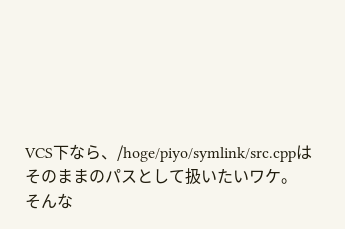VCS下なら、/hoge/piyo/symlink/src.cppはそのままのパスとして扱いたいワケ。 そんな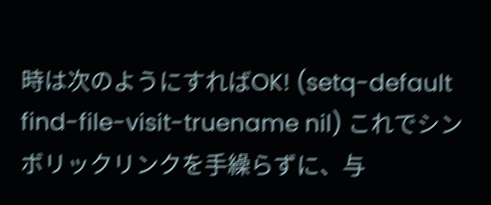時は次のようにすればOK! (setq-default find-file-visit-truename nil) これでシンボリックリンクを手繰らずに、与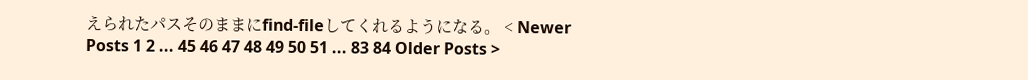えられたパスそのままにfind-fileしてくれるようになる。 < Newer Posts 1 2 ... 45 46 47 48 49 50 51 ... 83 84 Older Posts >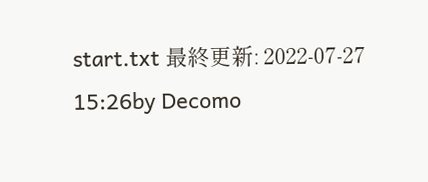start.txt 最終更新: 2022-07-27 15:26by Decomo